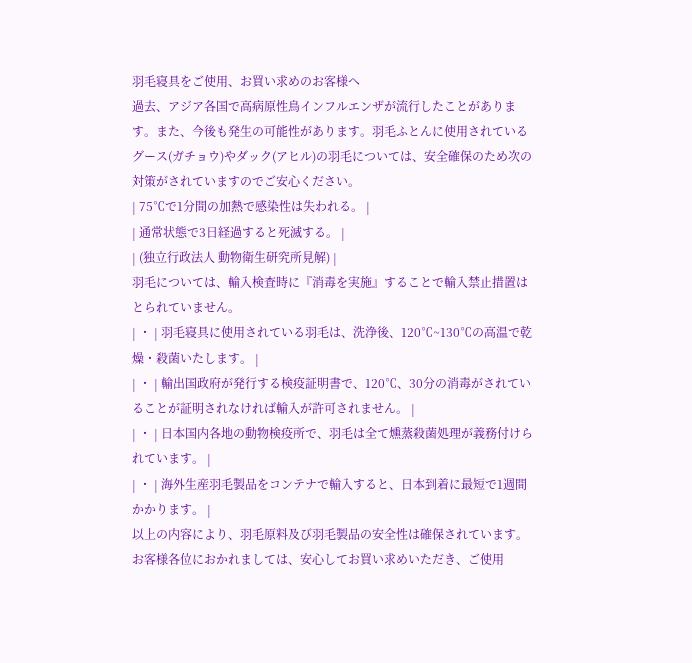羽毛寝具をご使用、お買い求めのお客様へ
過去、アジア各国で高病原性鳥インフルエンザが流行したことがあります。また、今後も発生の可能性があります。羽毛ふとんに使用されているグース(ガチョウ)やダック(アヒル)の羽毛については、安全確保のため次の対策がされていますのでご安心ください。
| 75℃で1分間の加熱で感染性は失われる。 |
| 通常状態で3日経過すると死滅する。 |
| (独立行政法人 動物衛生研究所見解) |
羽毛については、輸入検査時に『消毒を実施』することで輸入禁止措置はとられていません。
| ・ | 羽毛寝具に使用されている羽毛は、洗浄後、120℃~130℃の高温で乾燥・殺菌いたします。 |
| ・ | 輸出国政府が発行する検疫証明書で、120℃、30分の消毒がされていることが証明されなければ輸入が許可されません。 |
| ・ | 日本国内各地の動物検疫所で、羽毛は全て燻蒸殺菌処理が義務付けられています。 |
| ・ | 海外生産羽毛製品をコンテナで輸入すると、日本到着に最短で1週間かかります。 |
以上の内容により、羽毛原料及び羽毛製品の安全性は確保されています。
お客様各位におかれましては、安心してお買い求めいただき、ご使用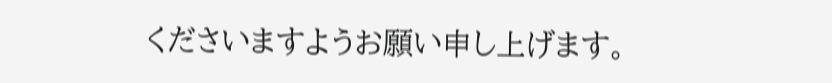くださいますようお願い申し上げます。